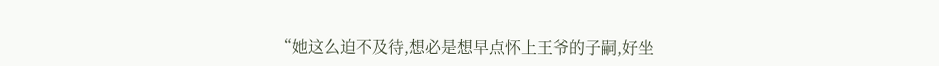“她这么迫不及待,想必是想早点怀上王爷的子嗣,好坐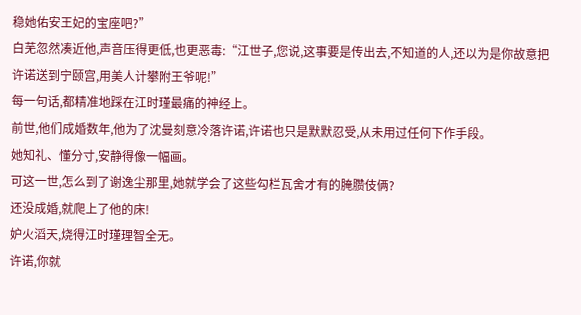稳她佑安王妃的宝座吧?”
白芜忽然凑近他,声音压得更低,也更恶毒:“江世子,您说,这事要是传出去,不知道的人,还以为是你故意把许诺送到宁颐宫,用美人计攀附王爷呢!”
每一句话,都精准地踩在江时瑾最痛的神经上。
前世,他们成婚数年,他为了沈曼刻意冷落许诺,许诺也只是默默忍受,从未用过任何下作手段。
她知礼、懂分寸,安静得像一幅画。
可这一世,怎么到了谢逸尘那里,她就学会了这些勾栏瓦舍才有的腌臜伎俩?
还没成婚,就爬上了他的床!
妒火滔天,烧得江时瑾理智全无。
许诺,你就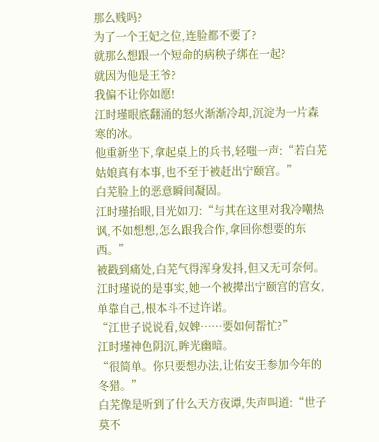那么贱吗?
为了一个王妃之位,连脸都不要了?
就那么想跟一个短命的病秧子绑在一起?
就因为他是王爷?
我偏不让你如愿!
江时瑾眼底翻涌的怒火渐渐冷却,沉淀为一片森寒的冰。
他重新坐下,拿起桌上的兵书,轻嗤一声:“若白芜姑娘真有本事,也不至于被赶出宁颐宫。”
白芜脸上的恶意瞬间凝固。
江时瑾抬眼,目光如刀:“与其在这里对我冷嘲热讽,不如想想,怎么跟我合作,拿回你想要的东西。”
被戳到痛处,白芜气得浑身发抖,但又无可奈何。
江时瑾说的是事实,她一个被撵出宁颐宫的宫女,单靠自己,根本斗不过许诺。
“江世子说说看,奴婢……要如何帮忙?”
江时瑾神色阴沉,眸光幽暗。
“很简单。你只要想办法,让佑安王参加今年的冬猎。”
白芜像是听到了什么天方夜谭,失声叫道:“世子莫不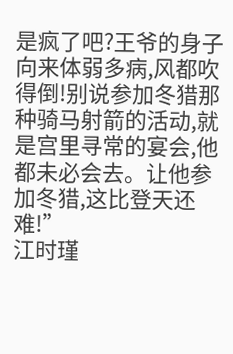是疯了吧?王爷的身子向来体弱多病,风都吹得倒!别说参加冬猎那种骑马射箭的活动,就是宫里寻常的宴会,他都未必会去。让他参加冬猎,这比登天还难!”
江时瑾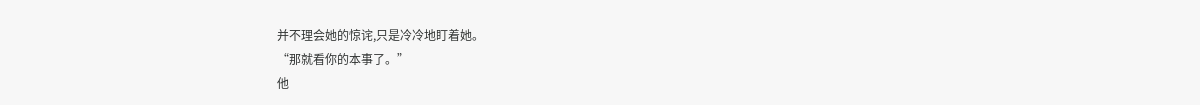并不理会她的惊诧,只是冷冷地盯着她。
“那就看你的本事了。”
他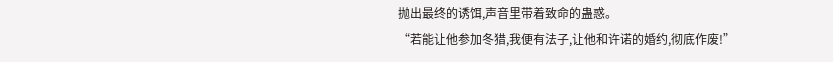抛出最终的诱饵,声音里带着致命的蛊惑。
“若能让他参加冬猎,我便有法子,让他和许诺的婚约,彻底作废!”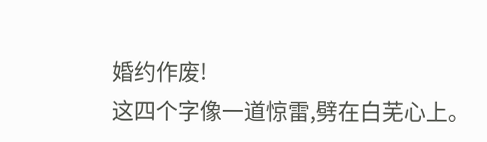婚约作废!
这四个字像一道惊雷,劈在白芜心上。